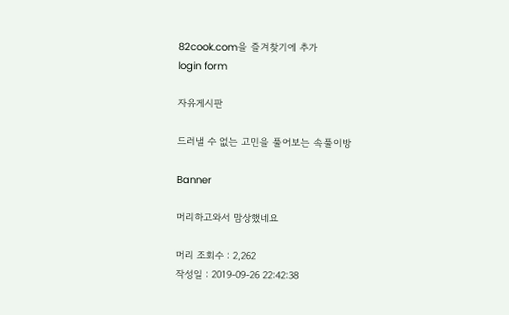82cook.com을 즐겨찾기에 추가
login form

자유게시판

드러낼 수 없는 고민을 풀어보는 속풀이방

Banner

머리하고와서 맘상했네요

머리 조회수 : 2,262
작성일 : 2019-09-26 22:42:38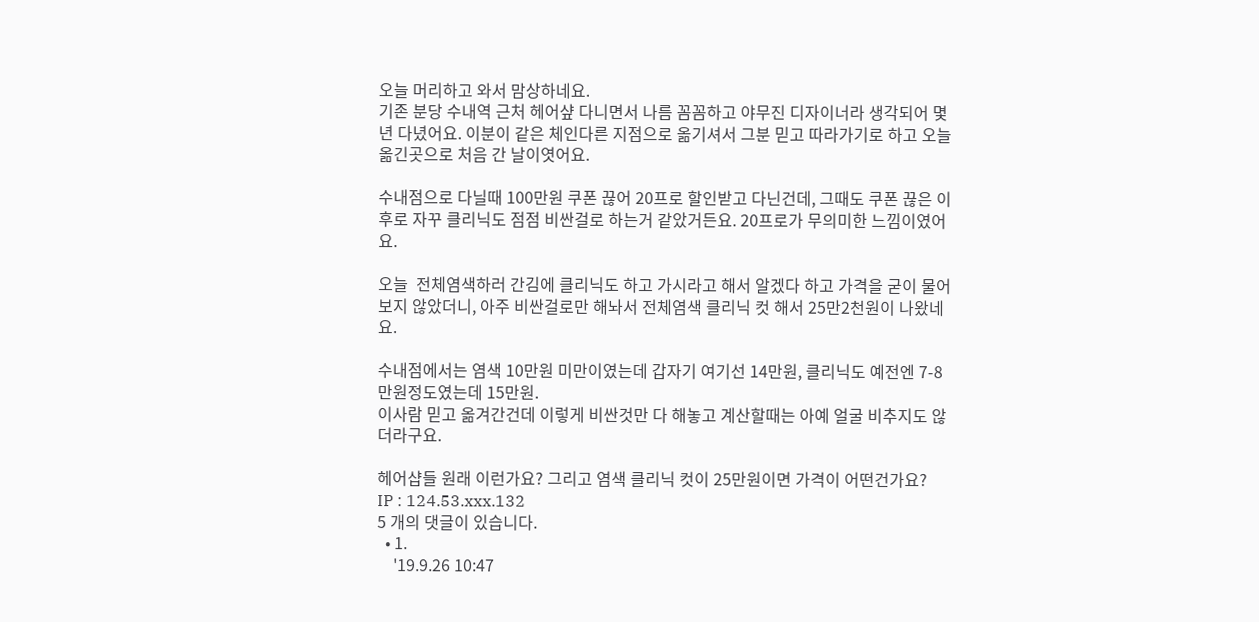오늘 머리하고 와서 맘상하네요.
기존 분당 수내역 근처 헤어샾 다니면서 나름 꼼꼼하고 야무진 디자이너라 생각되어 몇년 다녔어요. 이분이 같은 체인다른 지점으로 옮기셔서 그분 믿고 따라가기로 하고 오늘 옮긴곳으로 처음 간 날이엿어요.

수내점으로 다닐때 100만원 쿠폰 끊어 20프로 할인받고 다닌건데, 그때도 쿠폰 끊은 이후로 자꾸 클리닉도 점점 비싼걸로 하는거 같았거든요. 20프로가 무의미한 느낌이였어요.

오늘  전체염색하러 간김에 클리닉도 하고 가시라고 해서 알겠다 하고 가격을 굳이 물어보지 않았더니, 아주 비싼걸로만 해놔서 전체염색 클리닉 컷 해서 25만2천원이 나왔네요.

수내점에서는 염색 10만원 미만이였는데 갑자기 여기선 14만원, 클리닉도 예전엔 7-8만원정도였는데 15만원.
이사람 믿고 옮겨간건데 이렇게 비싼것만 다 해놓고 계산할때는 아예 얼굴 비추지도 않더라구요.

헤어샵들 원래 이런가요? 그리고 염색 클리닉 컷이 25만원이면 가격이 어떤건가요?
IP : 124.53.xxx.132
5 개의 댓글이 있습니다.
  • 1.
    '19.9.26 10:47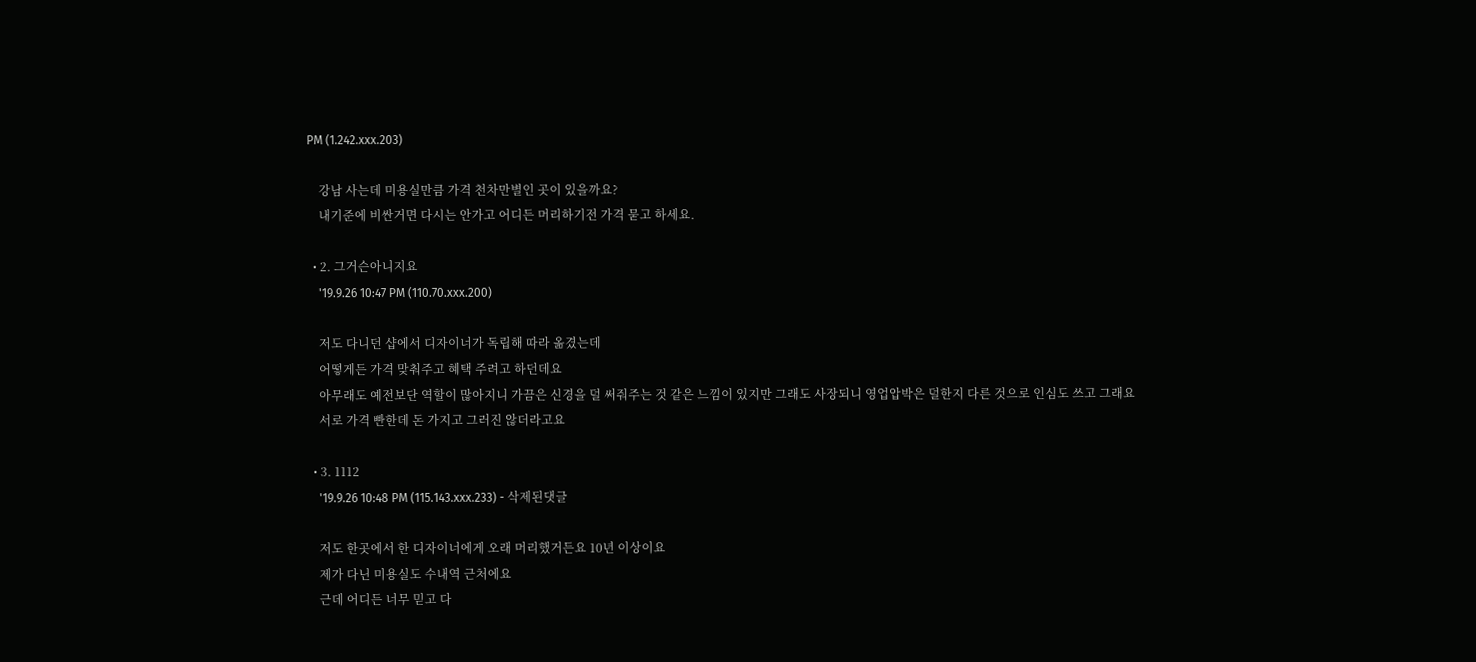PM (1.242.xxx.203)

    강남 사는데 미용실만큼 가격 천차만별인 곳이 있을까요?
    내기준에 비싼거면 다시는 안가고 어디든 머리하기전 가격 묻고 하세요.

  • 2. 그거슨아니지요
    '19.9.26 10:47 PM (110.70.xxx.200)

    저도 다니던 샵에서 디자이너가 독립해 따라 옮겼는데
    어떻게든 가격 맞춰주고 혜택 주려고 하던데요
    아무래도 예전보단 역할이 많아지니 가끔은 신경을 덜 써줘주는 것 같은 느낌이 있지만 그래도 사장되니 영업압박은 덜한지 다른 것으로 인심도 쓰고 그래요
    서로 가격 빤한데 돈 가지고 그러진 않더라고요

  • 3. 1112
    '19.9.26 10:48 PM (115.143.xxx.233) - 삭제된댓글

    저도 한곳에서 한 디자이너에게 오래 머리했거든요 10년 이상이요
    제가 다닌 미용실도 수내역 근처에요
    근데 어디든 너무 믿고 다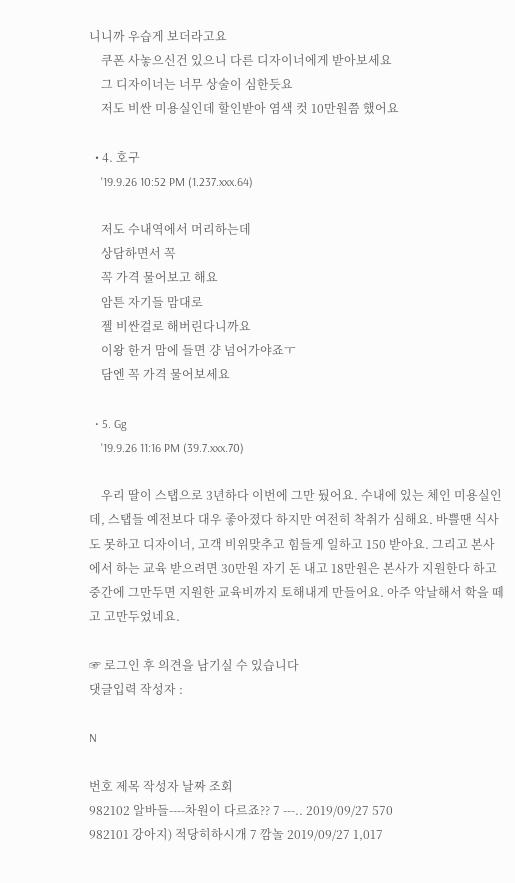니니까 우습게 보더라고요
    쿠폰 사놓으신건 있으니 다른 디자이너에게 받아보세요
    그 디자이너는 너무 상술이 심한듯요
    저도 비싼 미용실인데 할인받아 염색 컷 10만원쯤 했어요

  • 4. 호구
    '19.9.26 10:52 PM (1.237.xxx.64)

    저도 수내역에서 머리하는데
    상담하면서 꼭
    꼭 가격 물어보고 해요
    암튼 자기들 맘대로
    젤 비싼걸로 해버린다니까요
    이왕 한거 맘에 들면 걍 넘어가야죠ㅜ
    담엔 꼭 가격 물어보세요

  • 5. Gg
    '19.9.26 11:16 PM (39.7.xxx.70)

    우리 딸이 스탭으로 3년하다 이번에 그만 뒀어요. 수내에 있는 체인 미용실인데, 스탭들 예전보다 대우 좋아졌다 하지만 여전히 착취가 심해요. 바쁠땐 식사도 못하고 디자이너, 고객 비위맞추고 힘들게 일하고 150 받아요. 그리고 본사에서 하는 교육 받으려면 30만원 자기 돈 내고 18만원은 본사가 지원한다 하고 중간에 그만두면 지원한 교육비까지 토해내게 만들어요. 아주 악날해서 학을 떼고 고만두었네요.

☞ 로그인 후 의견을 남기실 수 있습니다
댓글입력 작성자 :

N

번호 제목 작성자 날짜 조회
982102 알바들----차원이 다르죠?? 7 ---.. 2019/09/27 570
982101 강아지) 적당히하시개 7 깜놀 2019/09/27 1,017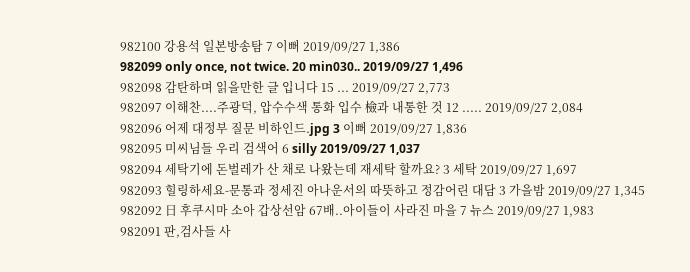982100 강용석 일본방송탐 7 이뻐 2019/09/27 1,386
982099 only once, not twice. 20 min030.. 2019/09/27 1,496
982098 감탄하며 읽을만한 글 입니다 15 ... 2019/09/27 2,773
982097 이해찬....주광덕, 압수수색 통화 입수 檢과 내통한 것 12 ..... 2019/09/27 2,084
982096 어제 대정부 질문 비하인드.jpg 3 이뻐 2019/09/27 1,836
982095 미씨님들 우리 검색어 6 silly 2019/09/27 1,037
982094 세탁기에 돈벌레가 산 채로 나왔는데 재세탁 할까요? 3 세탁 2019/09/27 1,697
982093 힐링하세요-문통과 정세진 아나운서의 따뜻하고 정감어린 대담 3 가을밤 2019/09/27 1,345
982092 日 후쿠시마 소아 갑상선암 67배..아이들이 사라진 마을 7 뉴스 2019/09/27 1,983
982091 판,검사들 사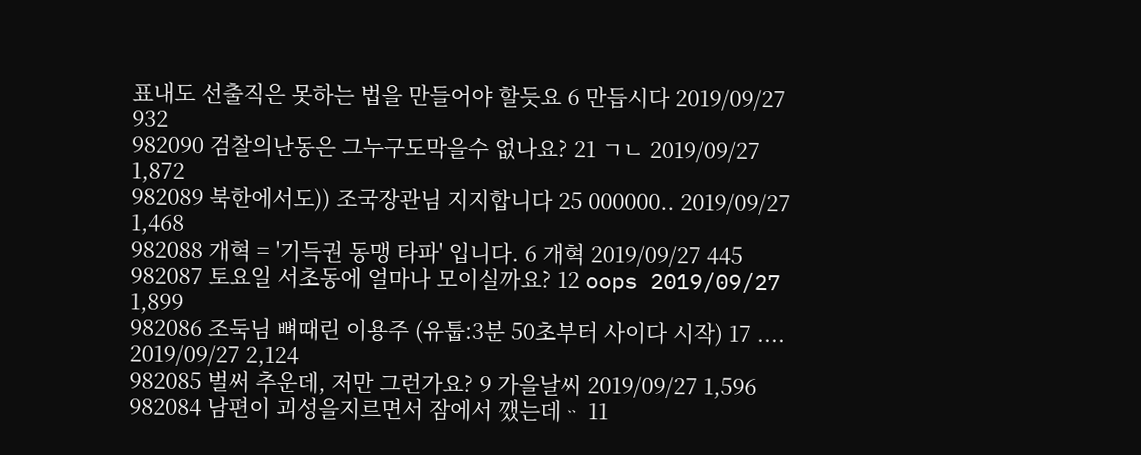표내도 선출직은 못하는 법을 만들어야 할듯요 6 만듭시다 2019/09/27 932
982090 검찰의난동은 그누구도막을수 없나요? 21 ㄱㄴ 2019/09/27 1,872
982089 북한에서도)) 조국장관님 지지합니다 25 000000.. 2019/09/27 1,468
982088 개혁 = '기득권 동맹 타파' 입니다. 6 개혁 2019/09/27 445
982087 토요일 서초동에 얼마나 모이실까요? 12 oops 2019/09/27 1,899
982086 조둑님 뼈때린 이용주 (유툽:3분 50초부터 사이다 시작) 17 .... 2019/09/27 2,124
982085 벌써 추운데, 저만 그런가요? 9 가을날씨 2019/09/27 1,596
982084 남편이 괴성을지르면서 잠에서 깼는데ᆢ 11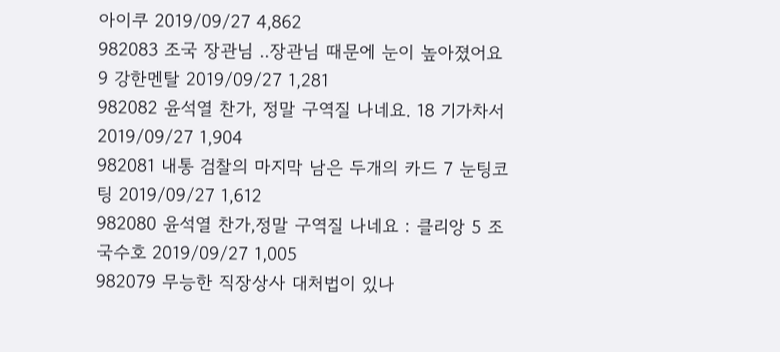아이쿠 2019/09/27 4,862
982083 조국 장관님 ..장관님 때문에 눈이 높아졌어요 9 강한멘탈 2019/09/27 1,281
982082 윤석열 찬가, 정말 구역질 나네요. 18 기가차서 2019/09/27 1,904
982081 내통 검찰의 마지막 남은 두개의 카드 7 눈팅코팅 2019/09/27 1,612
982080 윤석열 찬가,정말 구역질 나네요 : 클리앙 5 조국수호 2019/09/27 1,005
982079 무능한 직장상사 대처법이 있나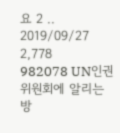요 2 .. 2019/09/27 2,778
982078 UN인권위원회에 알리는 방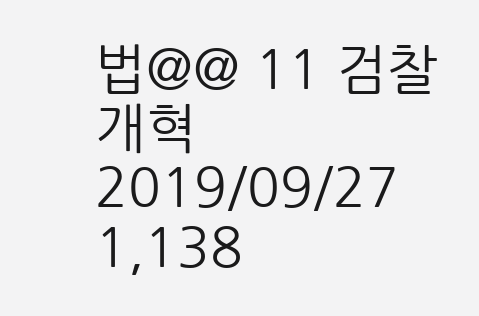법@@ 11 검찰개혁 2019/09/27 1,138